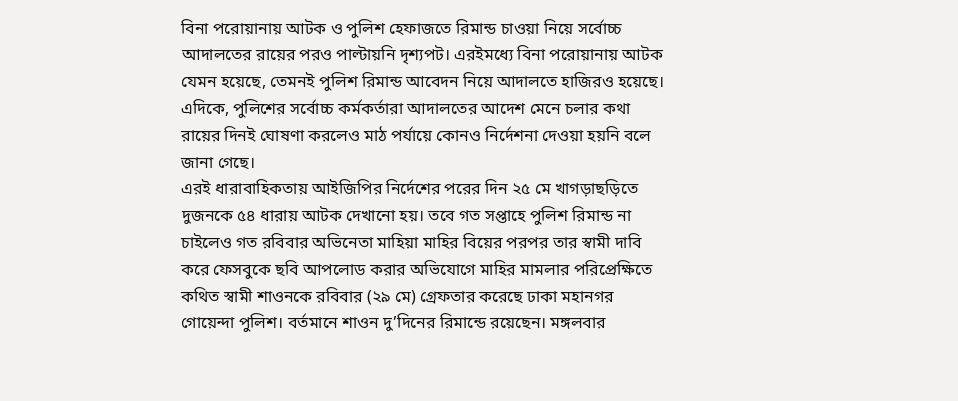বিনা পরোয়ানায় আটক ও পুলিশ হেফাজতে রিমান্ড চাওয়া নিয়ে সর্বোচ্চ আদালতের রায়ের পরও পাল্টায়নি দৃশ্যপট। এরইমধ্যে বিনা পরোয়ানায় আটক যেমন হয়েছে, তেমনই পুলিশ রিমান্ড আবেদন নিয়ে আদালতে হাজিরও হয়েছে। এদিকে, পুলিশের সর্বোচ্চ কর্মকর্তারা আদালতের আদেশ মেনে চলার কথা রায়ের দিনই ঘোষণা করলেও মাঠ পর্যায়ে কোনও নির্দেশনা দেওয়া হয়নি বলে জানা গেছে।
এরই ধারাবাহিকতায় আইজিপির নির্দেশের পরের দিন ২৫ মে খাগড়াছড়িতে দুজনকে ৫৪ ধারায় আটক দেখানো হয়। তবে গত সপ্তাহে পুলিশ রিমান্ড না চাইলেও গত রবিবার অভিনেতা মাহিয়া মাহির বিয়ের পরপর তার স্বামী দাবি করে ফেসবুকে ছবি আপলোড করার অভিযোগে মাহির মামলার পরিপ্রেক্ষিতে কথিত স্বামী শাওনকে রবিবার (২৯ মে) গ্রেফতার করেছে ঢাকা মহানগর গোয়েন্দা পুলিশ। বর্তমানে শাওন দু’দিনের রিমান্ডে রয়েছেন। মঙ্গলবার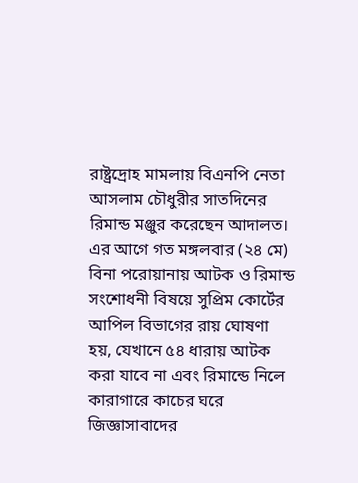রাষ্ট্রদ্রোহ মামলায় বিএনপি নেতা আসলাম চৌধুরীর সাতদিনের রিমান্ড মঞ্জুর করেছেন আদালত।
এর আগে গত মঙ্গলবার (২৪ মে) বিনা পরোয়ানায় আটক ও রিমান্ড সংশোধনী বিষয়ে সুপ্রিম কোর্টের আপিল বিভাগের রায় ঘোষণা হয়, যেখানে ৫৪ ধারায় আটক করা যাবে না এবং রিমান্ডে নিলে কারাগারে কাচের ঘরে জিজ্ঞাসাবাদের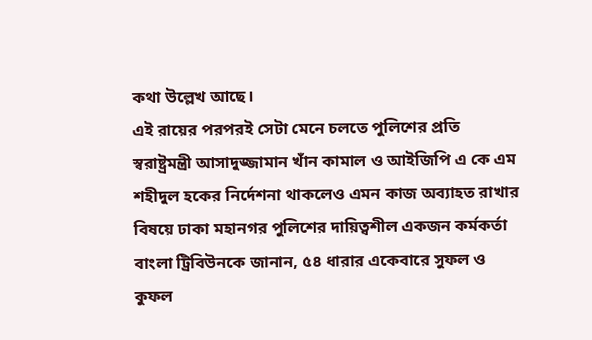কথা উল্লেখ আছে।
এই রায়ের পরপরই সেটা মেনে চলতে পুলিশের প্রতি স্বরাষ্ট্রমন্ত্রী আসাদুজ্জামান খাঁন কামাল ও আইজিপি এ কে এম শহীদুল হকের নির্দেশনা থাকলেও এমন কাজ অব্যাহত রাখার বিষয়ে ঢাকা মহানগর পুলিশের দায়িত্বশীল একজন কর্মকর্তা বাংলা ট্রিবিউনকে জানান, ৫৪ ধারার একেবারে সুফল ও কুফল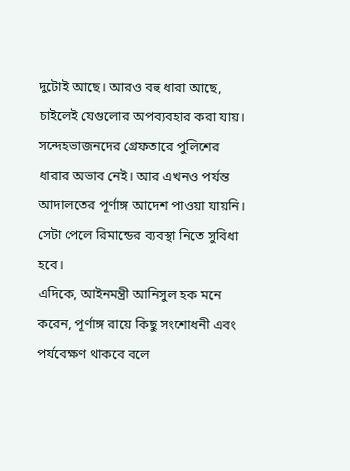দুটোই আছে। আরও বহু ধারা আছে, চাইলেই যেগুলোর অপব্যবহার করা যায়। সন্দেহভাজনদের গ্রেফতারে পুলিশের ধারার অভাব নেই। আর এখনও পর্যন্ত আদালতের পূর্ণাঙ্গ আদেশ পাওয়া যায়নি। সেটা পেলে রিমান্ডের ব্যবস্থা নিতে সুবিধা হবে।
এদিকে, আইনমন্ত্রী আনিসুল হক মনে করেন, পূর্ণাঙ্গ রায়ে কিছু সংশোধনী এবং পর্যবেক্ষণ থাকবে বলে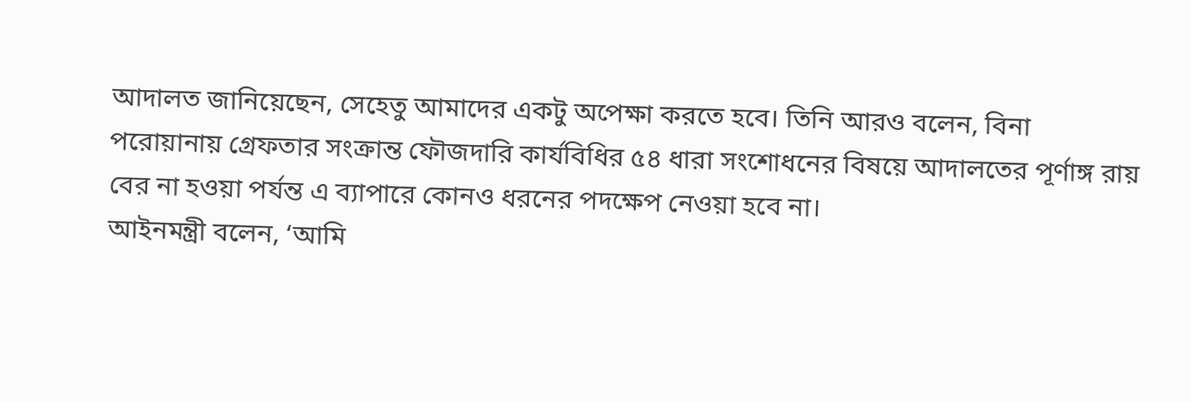আদালত জানিয়েছেন, সেহেতু আমাদের একটু অপেক্ষা করতে হবে। তিনি আরও বলেন, বিনা পরোয়ানায় গ্রেফতার সংক্রান্ত ফৌজদারি কার্যবিধির ৫৪ ধারা সংশোধনের বিষয়ে আদালতের পূর্ণাঙ্গ রায় বের না হওয়া পর্যন্ত এ ব্যাপারে কোনও ধরনের পদক্ষেপ নেওয়া হবে না।
আইনমন্ত্রী বলেন, ‘আমি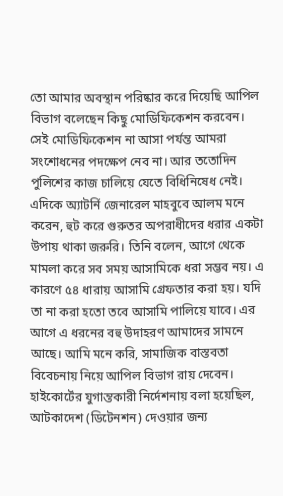তো আমার অবস্থান পরিষ্কার করে দিয়েছি আপিল বিভাগ বলেছেন কিছু মোডিফিকেশন করবেন। সেই মোডিফিকেশন না আসা পর্যন্ত আমরা সংশোধনের পদক্ষেপ নেব না। আর ততোদিন পুলিশের কাজ চালিয়ে যেতে বিধিনিষেধ নেই।
এদিকে অ্যাটর্নি জেনারেল মাহবুবে আলম মনে করেন, হুট করে গুরুতর অপরাধীদের ধরার একটা উপায় থাকা জরুরি। তিনি বলেন, আগে থেকে মামলা করে সব সময় আসামিকে ধরা সম্ভব নয়। এ কারণে ৫৪ ধারায় আসামি গ্রেফতার করা হয়। যদি তা না করা হতো তবে আসামি পালিয়ে যাবে। এর আগে এ ধরনের বহু উদাহরণ আমাদের সামনে আছে। আমি মনে করি, সামাজিক বাস্তবতা বিবেচনায় নিয়ে আপিল বিভাগ রায় দেবেন।
হাইকোর্টের যুগান্তকারী নির্দেশনায় বলা হয়েছিল, আটকাদেশ (ডিটেনশন) দেওয়ার জন্য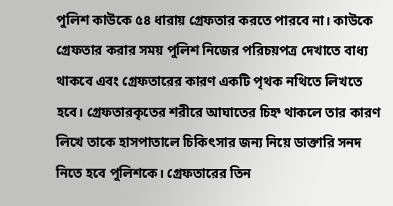পুলিশ কাউকে ৫৪ ধারায় গ্রেফতার করতে পারবে না। কাউকে গ্রেফতার করার সময় পুলিশ নিজের পরিচয়পত্র দেখাতে বাধ্য থাকবে এবং গ্রেফতারের কারণ একটি পৃথক নথিতে লিখতে হবে। গ্রেফতারকৃতের শরীরে আঘাতের চিহ্ন থাকলে তার কারণ লিখে তাকে হাসপাতালে চিকিৎসার জন্য নিয়ে ডাক্তারি সনদ নিতে হবে পুলিশকে। গ্রেফতারের তিন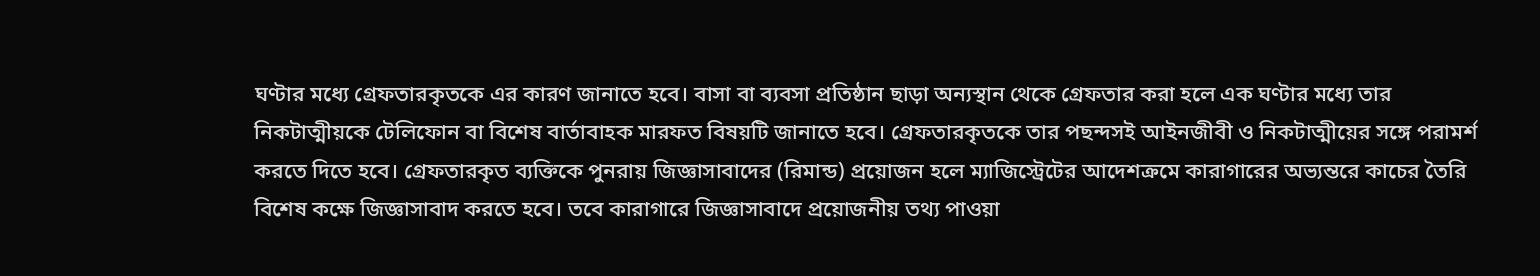ঘণ্টার মধ্যে গ্রেফতারকৃতকে এর কারণ জানাতে হবে। বাসা বা ব্যবসা প্রতিষ্ঠান ছাড়া অন্যস্থান থেকে গ্রেফতার করা হলে এক ঘণ্টার মধ্যে তার নিকটাত্মীয়কে টেলিফোন বা বিশেষ বার্তাবাহক মারফত বিষয়টি জানাতে হবে। গ্রেফতারকৃতকে তার পছন্দসই আইনজীবী ও নিকটাত্মীয়ের সঙ্গে পরামর্শ করতে দিতে হবে। গ্রেফতারকৃত ব্যক্তিকে পুনরায় জিজ্ঞাসাবাদের (রিমান্ড) প্রয়োজন হলে ম্যাজিস্ট্রেটের আদেশক্রমে কারাগারের অভ্যন্তরে কাচের তৈরি বিশেষ কক্ষে জিজ্ঞাসাবাদ করতে হবে। তবে কারাগারে জিজ্ঞাসাবাদে প্রয়োজনীয় তথ্য পাওয়া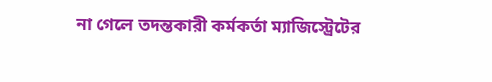না গেলে তদন্তকারী কর্মকর্তা ম্যাজিস্ট্রেটের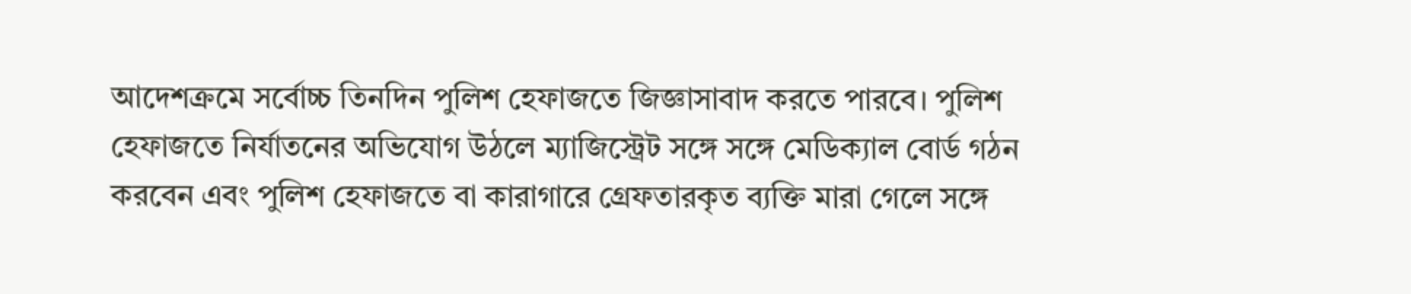আদেশক্রমে সর্বোচ্চ তিনদিন পুলিশ হেফাজতে জিজ্ঞাসাবাদ করতে পারবে। পুলিশ হেফাজতে নির্যাতনের অভিযোগ উঠলে ম্যাজিস্ট্রেট সঙ্গে সঙ্গে মেডিক্যাল বোর্ড গঠন করবেন এবং পুলিশ হেফাজতে বা কারাগারে গ্রেফতারকৃত ব্যক্তি মারা গেলে সঙ্গে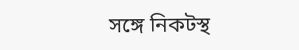সঙ্গে নিকটস্থ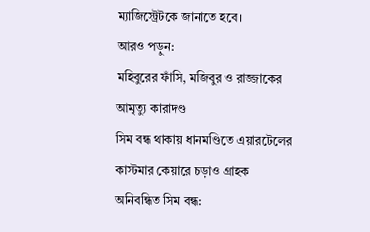ম্যাজিস্ট্রেটকে জানাতে হবে।
আরও পড়ুন:
মহিবুরের ফাঁসি, মজিবুর ও রাজ্জাকের আমৃত্যু কারাদণ্ড
সিম বন্ধ থাকায় ধানমণ্ডিতে এয়ারটেলের কাস্টমার কেয়ারে চড়াও গ্রাহক
অনিবন্ধিত সিম বন্ধ: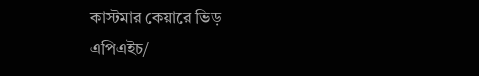কাস্টমার কেয়ারে ভিড়
এপিএইচ/